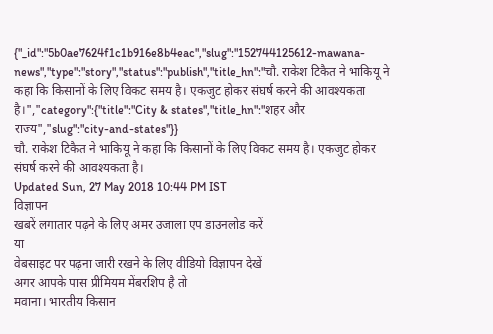{"_id":"5b0ae7624f1c1b916e8b4eac","slug":"152744125612-mawana-news","type":"story","status":"publish","title_hn":"चौ. राकेश टिकैत ने भाकियू ने कहा कि किसानों के लिए विकट समय है। एकजुट होकर संघर्ष करने की आवश्यकता है।","category":{"title":"City & states","title_hn":"शहर और राज्य","slug":"city-and-states"}}
चौ. राकेश टिकैत ने भाकियू ने कहा कि किसानों के लिए विकट समय है। एकजुट होकर संघर्ष करने की आवश्यकता है।
Updated Sun, 27 May 2018 10:44 PM IST
विज्ञापन
खबरें लगातार पढ़ने के लिए अमर उजाला एप डाउनलोड करें
या
वेबसाइट पर पढ़ना जारी रखने के लिए वीडियो विज्ञापन देखें
अगर आपके पास प्रीमियम मेंबरशिप है तो
मवाना। भारतीय किसान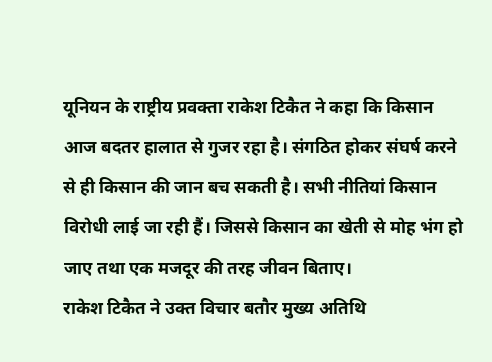यूनियन के राष्ट्रीय प्रवक्ता राकेश टिकैत ने कहा कि किसान आज बदतर हालात से गुजर रहा है। संगठित होकर संघर्ष करने से ही किसान की जान बच सकती है। सभी नीतियां किसान विरोधी लाई जा रही हैं। जिससे किसान का खेती से मोह भंग हो जाए तथा एक मजदूर की तरह जीवन बिताए।
राकेश टिकैत ने उक्त विचार बतौर मुख्य अतिथि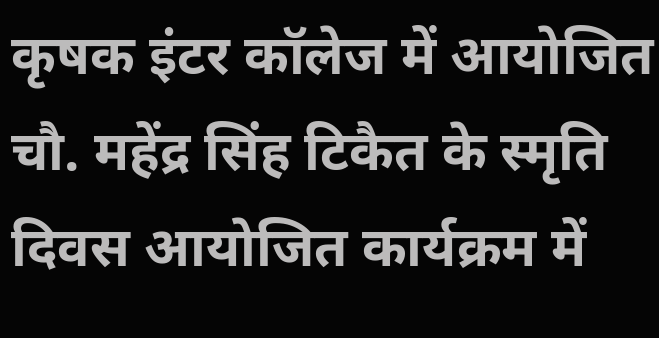कृषक इंटर कॉलेज में आयोजित चौ. महेंद्र सिंह टिकैत के स्मृति दिवस आयोजित कार्यक्रम में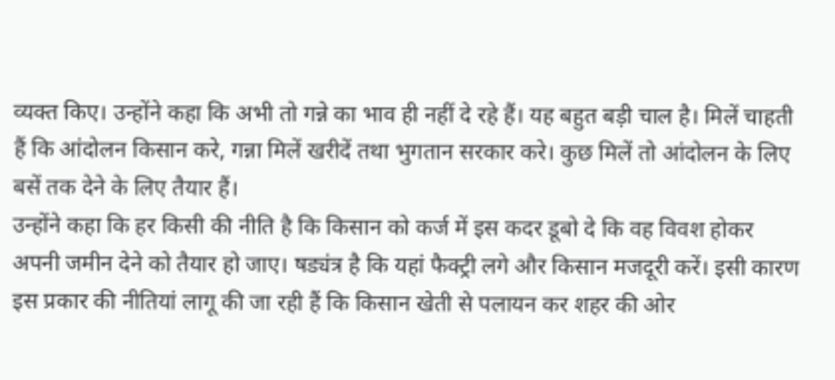व्यक्त किए। उन्होंने कहा कि अभी तो गन्ने का भाव ही नहीं दे रहे हैं। यह बहुत बड़ी चाल है। मिलें चाहती हैं कि आंदोलन किसान करे, गन्ना मिलें खरीदें तथा भुगतान सरकार करे। कुछ मिलें तो आंदोलन के लिए बसें तक देने के लिए तैयार हैं।
उन्होंने कहा कि हर किसी की नीति है कि किसान को कर्ज में इस कदर डूबो दे कि वह विवश होकर अपनी जमीन देने को तैयार हो जाए। षड्यंत्र है कि यहां फैक्ट्री लगे और किसान मजदूरी करें। इसी कारण इस प्रकार की नीतियां लागू की जा रही हैं कि किसान खेती से पलायन कर शहर की ओर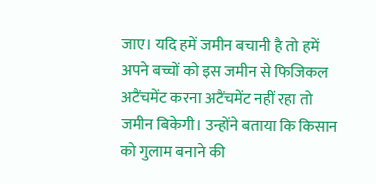जाए। यदि हमें जमीन बचानी है तो हमें अपने बच्चों को इस जमीन से फिजिकल अटैंचमेंट करना अटैंचमेंट नहीं रहा तो जमीन बिकेगी। उन्होंने बताया कि किसान को गुलाम बनाने की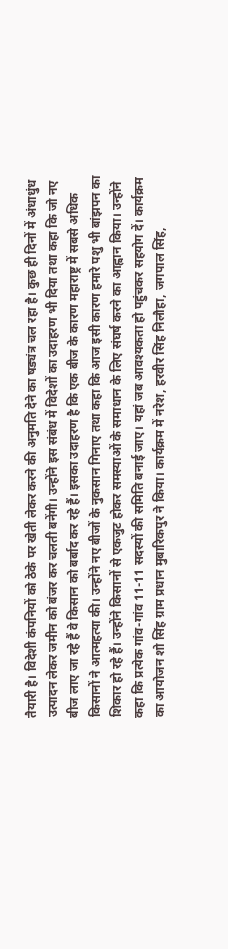तैयारी है। विदेशी कंपनियों को ठेके पर खेती लेकर करने की अनुमति देने का षड्यंत्र चल रहा है। कुछ ही दिनों में अंधाधुंध उत्पादन लेकर जमीन को बंजर कर चलती बनेंगी। उन्होंने इस संबंध में विदेशों का उदाहरण भी दिया तथा कहा कि जो नए बीज लाए जा रहे हैं वे किसान को बर्बाद कर रहे हैं। इसका उदाहरण है कि एक बीज के कारण महाराष्ट्र में सबसे अधिक किसानों ने आत्महत्या की। उन्होंने नए बीजों के नुकसान गिनाए तथा कहा कि आज इसी कारण हमारे पशु भी बांझपन का शिकार हो रहे हैं। उन्होंने किसानों से एकजुट होकर समस्याओं के समाधान के लिए संघर्ष करने का आह्वान किया। उन्होंने कहा कि प्रत्येक गांव-गांव 11-11 सदस्यों की समिति बनाई जाए। यहां जब आवश्यकता हो पहुंचकर सहयोग दें। कार्यक्रम का आयोजन शो सिंह ग्राम प्रधान मुबारिकपुर ने किया। कार्यक्रम में नरेश, हरवीर सिंह निलौहा, जगपाल सिंह,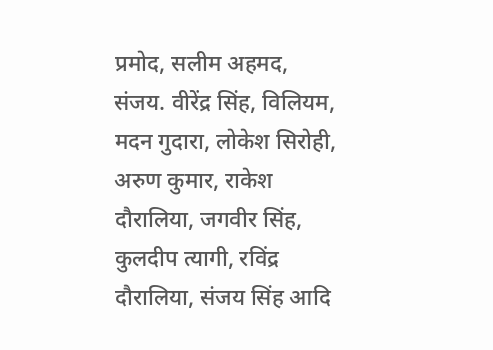प्रमोद, सलीम अहमद, संजय. वीरेंद्र सिंह, विलियम, मदन गुदारा, लोकेश सिरोही, अरुण कुमार, राकेश दौरालिया, जगवीर सिंह, कुलदीप त्यागी, रविंद्र दौरालिया, संजय सिंह आदि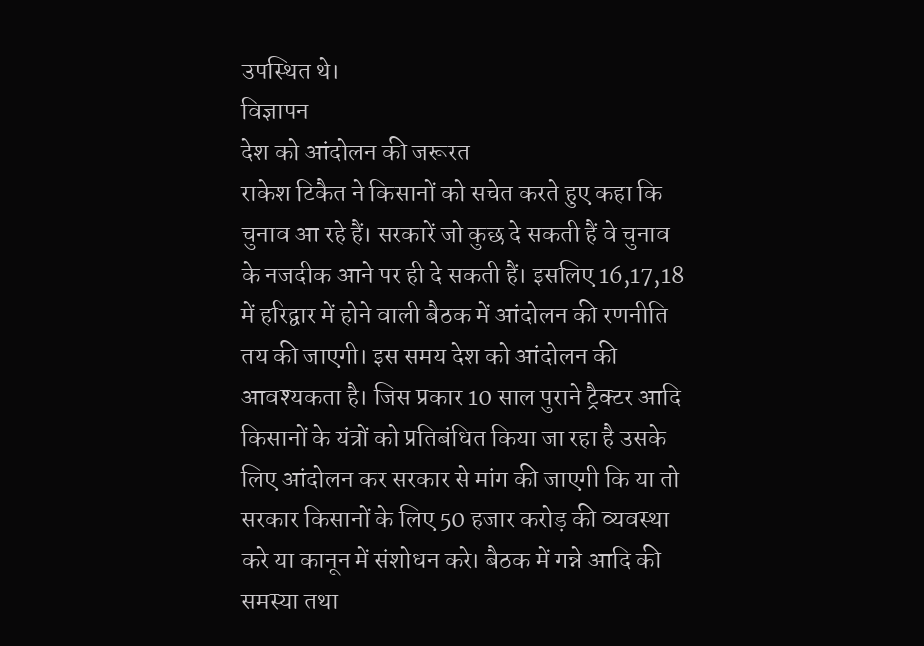उपस्थित थे।
विज्ञापन
देश को आंदोलन की जरूरत
राकेश टिकैत ने किसानों को सचेत करते हुए कहा कि चुनाव आ रहे हैं। सरकारें जो कुछ दे सकती हैं वे चुनाव के नजदीक आने पर ही दे सकती हैं। इसलिए 16,17,18 में हरिद्वार में होने वाली बैठक में आंदोलन की रणनीति तय की जाएगी। इस समय देश को आंदोलन की आवश्यकता है। जिस प्रकार 10 साल पुराने ट्रैक्टर आदि किसानों के यंत्रों को प्रतिबंधित किया जा रहा है उसके लिए आंदोलन कर सरकार से मांग की जाएगी कि या तो सरकार किसानों के लिए 50 हजार करोड़ की व्यवस्था करे या कानून में संशोधन करे। बैठक में गन्ने आदि की समस्या तथा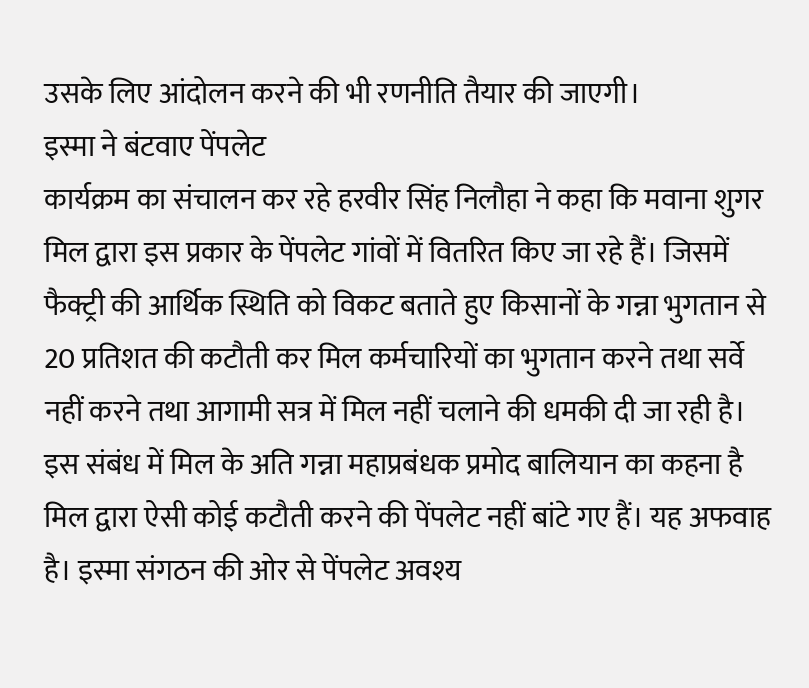उसके लिए आंदोलन करने की भी रणनीति तैयार की जाएगी।
इस्मा ने बंटवाए पेंपलेट
कार्यक्रम का संचालन कर रहे हरवीर सिंह निलौहा ने कहा कि मवाना शुगर मिल द्वारा इस प्रकार के पेंपलेट गांवों में वितरित किए जा रहे हैं। जिसमें फैक्ट्री की आर्थिक स्थिति को विकट बताते हुए किसानों के गन्ना भुगतान से 20 प्रतिशत की कटौती कर मिल कर्मचारियों का भुगतान करने तथा सर्वे नहीं करने तथा आगामी सत्र में मिल नहीं चलाने की धमकी दी जा रही है। इस संबंध में मिल के अति गन्ना महाप्रबंधक प्रमोद बालियान का कहना है मिल द्वारा ऐसी कोई कटौती करने की पेंपलेट नहीं बांटे गए हैं। यह अफवाह है। इस्मा संगठन की ओर से पेंपलेट अवश्य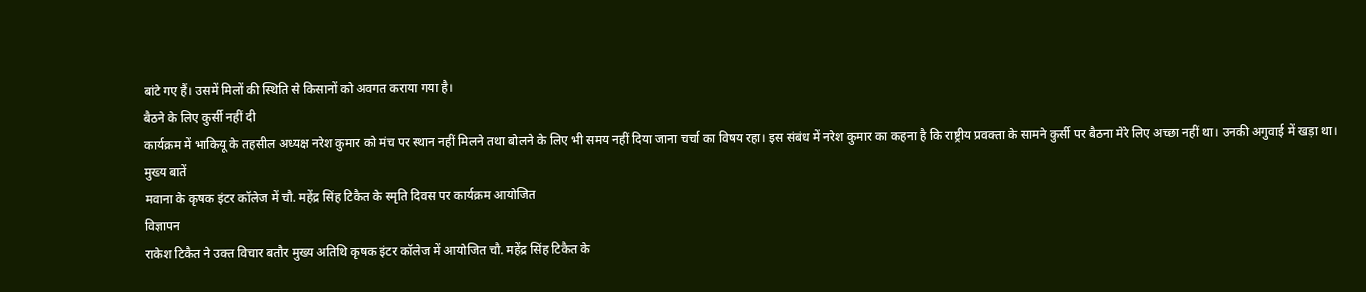बांटे गए हैं। उसमें मिलों की स्थिति से किसानों को अवगत कराया गया है।
बैठने के लिए कुर्सी नहीं दी
कार्यक्रम में भाकियू के तहसील अध्यक्ष नरेश कुमार को मंच पर स्थान नहीं मिलने तथा बोलने के लिए भी समय नहीं दिया जाना चर्चा का विषय रहा। इस संबंध में नरेश कुमार का कहना है कि राष्ट्रीय प्रवक्ता के सामने कुर्सी पर बैठना मेरे लिए अच्छा नहीं था। उनकी अगुवाई में खड़ा था।
मुख्य बातें
मवाना के कृषक इंटर कॉलेज में चौ. महेंद्र सिंह टिकैत के स्मृति दिवस पर कार्यक्रम आयोजित
विज्ञापन
राकेश टिकैत ने उक्त विचार बतौर मुख्य अतिथि कृषक इंटर कॉलेज में आयोजित चौ. महेंद्र सिंह टिकैत के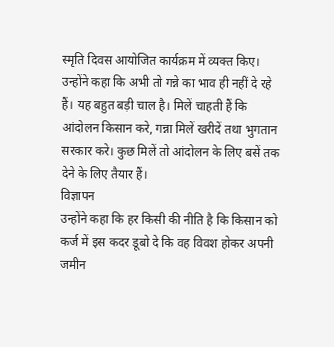स्मृति दिवस आयोजित कार्यक्रम में व्यक्त किए। उन्होंने कहा कि अभी तो गन्ने का भाव ही नहीं दे रहे हैं। यह बहुत बड़ी चाल है। मिलें चाहती हैं कि आंदोलन किसान करे, गन्ना मिलें खरीदें तथा भुगतान सरकार करे। कुछ मिलें तो आंदोलन के लिए बसें तक देने के लिए तैयार हैं।
विज्ञापन
उन्होंने कहा कि हर किसी की नीति है कि किसान को कर्ज में इस कदर डूबो दे कि वह विवश होकर अपनी जमीन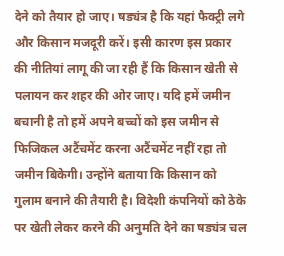देने को तैयार हो जाए। षड्यंत्र है कि यहां फैक्ट्री लगे और किसान मजदूरी करें। इसी कारण इस प्रकार की नीतियां लागू की जा रही हैं कि किसान खेती से पलायन कर शहर की ओर जाए। यदि हमें जमीन बचानी है तो हमें अपने बच्चों को इस जमीन से फिजिकल अटैंचमेंट करना अटैंचमेंट नहीं रहा तो जमीन बिकेगी। उन्होंने बताया कि किसान को गुलाम बनाने की तैयारी है। विदेशी कंपनियों को ठेके पर खेती लेकर करने की अनुमति देने का षड्यंत्र चल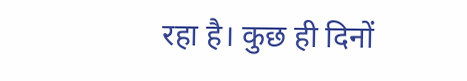रहा है। कुछ ही दिनों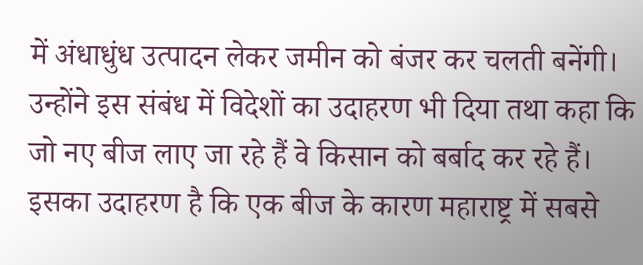में अंधाधुंध उत्पादन लेकर जमीन को बंजर कर चलती बनेंगी। उन्होंने इस संबंध में विदेशों का उदाहरण भी दिया तथा कहा कि जो नए बीज लाए जा रहे हैं वे किसान को बर्बाद कर रहे हैं। इसका उदाहरण है कि एक बीज के कारण महाराष्ट्र में सबसे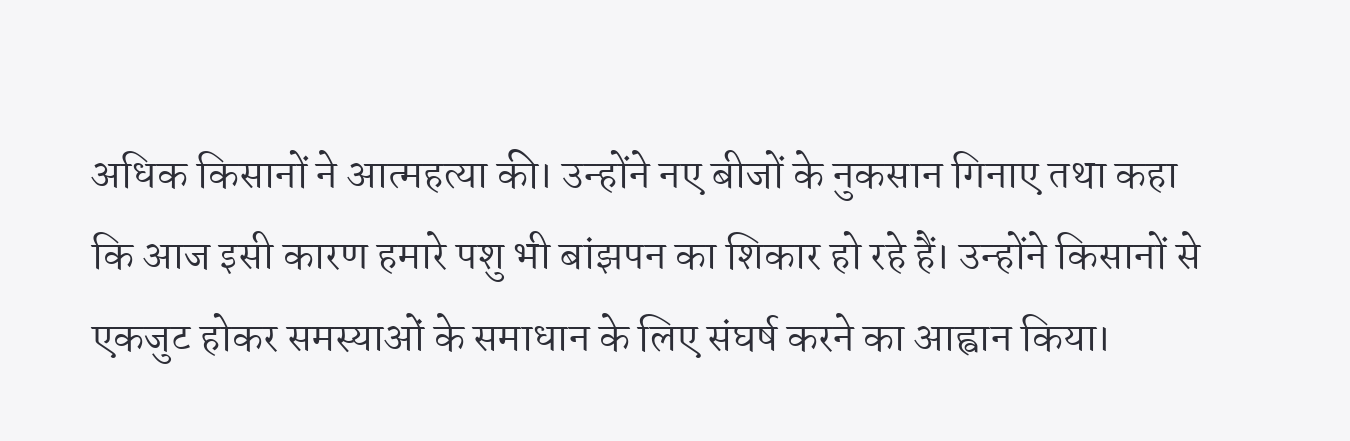अधिक किसानों ने आत्महत्या की। उन्होंने नए बीजों के नुकसान गिनाए तथा कहा कि आज इसी कारण हमारे पशु भी बांझपन का शिकार हो रहे हैं। उन्होंने किसानों से एकजुट होकर समस्याओं के समाधान के लिए संघर्ष करने का आह्वान किया।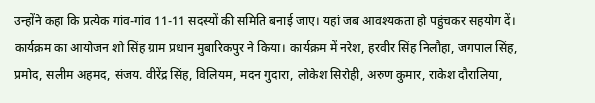उन्होंने कहा कि प्रत्येक गांव-गांव 11-11 सदस्यों की समिति बनाई जाए। यहां जब आवश्यकता हो पहुंचकर सहयोग दें। कार्यक्रम का आयोजन शो सिंह ग्राम प्रधान मुबारिकपुर ने किया। कार्यक्रम में नरेश, हरवीर सिंह निलौहा, जगपाल सिंह, प्रमोद, सलीम अहमद, संजय. वीरेंद्र सिंह, विलियम, मदन गुदारा, लोकेश सिरोही, अरुण कुमार, राकेश दौरालिया,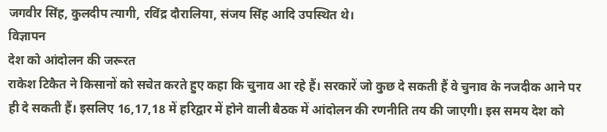जगवीर सिंह, कुलदीप त्यागी, रविंद्र दौरालिया, संजय सिंह आदि उपस्थित थे।
विज्ञापन
देश को आंदोलन की जरूरत
राकेश टिकैत ने किसानों को सचेत करते हुए कहा कि चुनाव आ रहे हैं। सरकारें जो कुछ दे सकती हैं वे चुनाव के नजदीक आने पर ही दे सकती हैं। इसलिए 16,17,18 में हरिद्वार में होने वाली बैठक में आंदोलन की रणनीति तय की जाएगी। इस समय देश को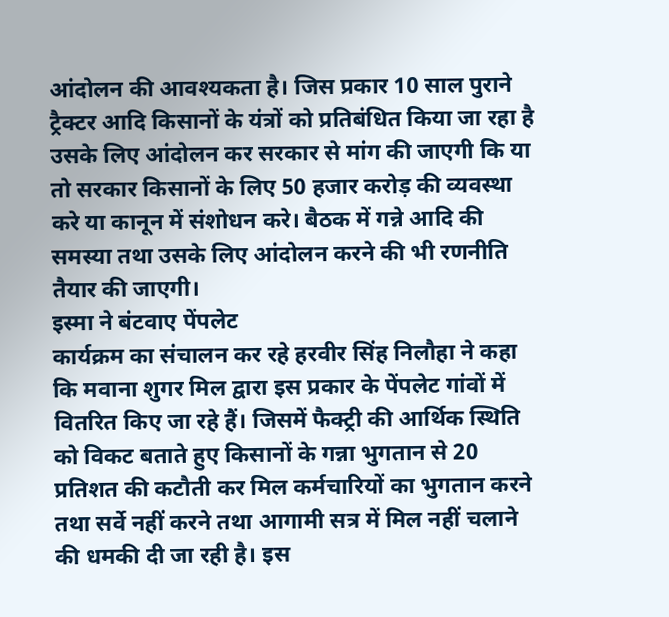आंदोलन की आवश्यकता है। जिस प्रकार 10 साल पुराने ट्रैक्टर आदि किसानों के यंत्रों को प्रतिबंधित किया जा रहा है उसके लिए आंदोलन कर सरकार से मांग की जाएगी कि या तो सरकार किसानों के लिए 50 हजार करोड़ की व्यवस्था करे या कानून में संशोधन करे। बैठक में गन्ने आदि की समस्या तथा उसके लिए आंदोलन करने की भी रणनीति तैयार की जाएगी।
इस्मा ने बंटवाए पेंपलेट
कार्यक्रम का संचालन कर रहे हरवीर सिंह निलौहा ने कहा कि मवाना शुगर मिल द्वारा इस प्रकार के पेंपलेट गांवों में वितरित किए जा रहे हैं। जिसमें फैक्ट्री की आर्थिक स्थिति को विकट बताते हुए किसानों के गन्ना भुगतान से 20 प्रतिशत की कटौती कर मिल कर्मचारियों का भुगतान करने तथा सर्वे नहीं करने तथा आगामी सत्र में मिल नहीं चलाने की धमकी दी जा रही है। इस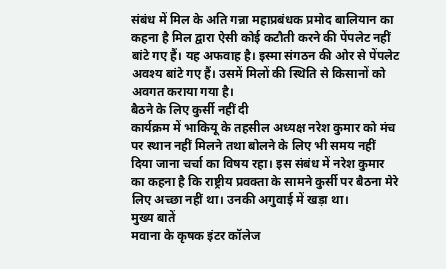संबंध में मिल के अति गन्ना महाप्रबंधक प्रमोद बालियान का कहना है मिल द्वारा ऐसी कोई कटौती करने की पेंपलेट नहीं बांटे गए हैं। यह अफवाह है। इस्मा संगठन की ओर से पेंपलेट अवश्य बांटे गए हैं। उसमें मिलों की स्थिति से किसानों को अवगत कराया गया है।
बैठने के लिए कुर्सी नहीं दी
कार्यक्रम में भाकियू के तहसील अध्यक्ष नरेश कुमार को मंच पर स्थान नहीं मिलने तथा बोलने के लिए भी समय नहीं दिया जाना चर्चा का विषय रहा। इस संबंध में नरेश कुमार का कहना है कि राष्ट्रीय प्रवक्ता के सामने कुर्सी पर बैठना मेरे लिए अच्छा नहीं था। उनकी अगुवाई में खड़ा था।
मुख्य बातें
मवाना के कृषक इंटर कॉलेज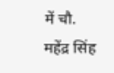में चौ. महेंद्र सिंह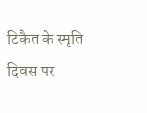टिकैत के स्मृति दिवस पर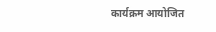कार्यक्रम आयोजित